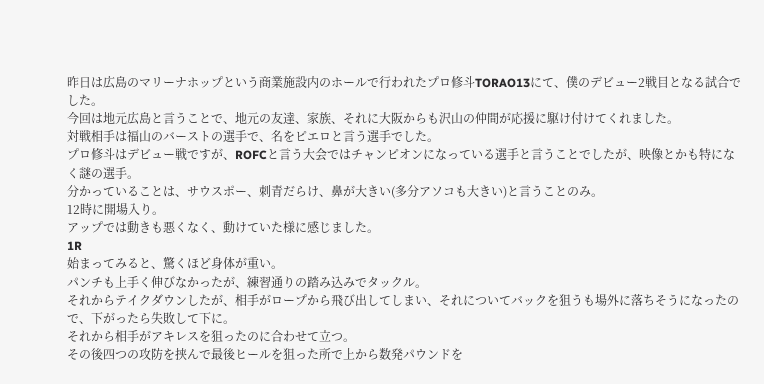昨日は広島のマリーナホップという商業施設内のホールで行われたプロ修斗TORAO13にて、僕のデビュー2戦目となる試合でした。
今回は地元広島と言うことで、地元の友達、家族、それに大阪からも沢山の仲間が応援に駆け付けてくれました。
対戦相手は福山のバーストの選手で、名をピエロと言う選手でした。
プロ修斗はデビュー戦ですが、ROFCと言う大会ではチャンピオンになっている選手と言うことでしたが、映像とかも特になく謎の選手。
分かっていることは、サウスポー、刺青だらけ、鼻が大きい(多分アソコも大きい)と言うことのみ。
12時に開場入り。
アップでは動きも悪くなく、動けていた様に感じました。
1R
始まってみると、驚くほど身体が重い。
パンチも上手く伸びなかったが、練習通りの踏み込みでタックル。
それからテイクダウンしたが、相手がロープから飛び出してしまい、それについてバックを狙うも場外に落ちそうになったので、下がったら失敗して下に。
それから相手がアキレスを狙ったのに合わせて立つ。
その後四つの攻防を挟んで最後ヒールを狙った所で上から数発パウンドを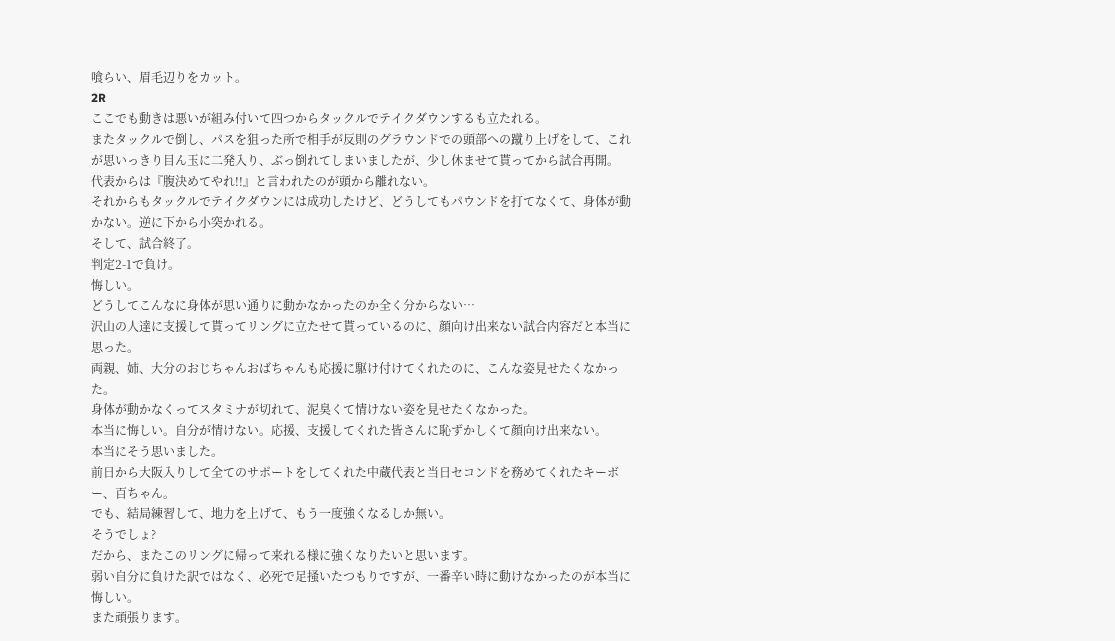喰らい、眉毛辺りをカット。
2R
ここでも動きは悪いが組み付いて四つからタックルでテイクダウンするも立たれる。
またタックルで倒し、パスを狙った所で相手が反則のグラウンドでの頭部への蹴り上げをして、これが思いっきり目ん玉に二発入り、ぶっ倒れてしまいましたが、少し休ませて貰ってから試合再開。
代表からは『腹決めてやれ!!』と言われたのが頭から離れない。
それからもタックルでテイクダウンには成功したけど、どうしてもパウンドを打てなくて、身体が動かない。逆に下から小突かれる。
そして、試合終了。
判定2-1で負け。
悔しい。
どうしてこんなに身体が思い通りに動かなかったのか全く分からない…
沢山の人達に支援して貰ってリングに立たせて貰っているのに、顔向け出来ない試合内容だと本当に思った。
両親、姉、大分のおじちゃんおばちゃんも応援に駆け付けてくれたのに、こんな姿見せたくなかった。
身体が動かなくってスタミナが切れて、泥臭くて情けない姿を見せたくなかった。
本当に悔しい。自分が情けない。応援、支援してくれた皆さんに恥ずかしくて顔向け出来ない。
本当にそう思いました。
前日から大阪入りして全てのサポートをしてくれた中蔵代表と当日セコンドを務めてくれたキーボー、百ちゃん。
でも、結局練習して、地力を上げて、もう一度強くなるしか無い。
そうでしょ?
だから、またこのリングに帰って来れる様に強くなりたいと思います。
弱い自分に負けた訳ではなく、必死で足掻いたつもりですが、一番辛い時に動けなかったのが本当に悔しい。
また頑張ります。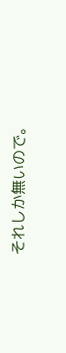それしか無いので。